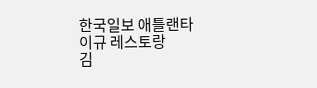한국일보 애틀랜타
이규 레스토랑
김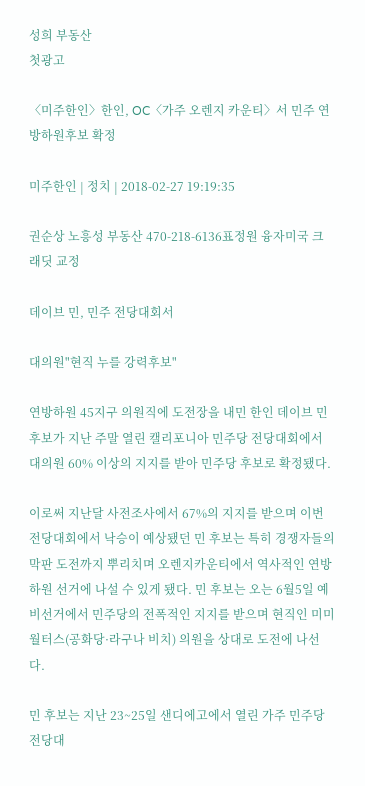성희 부동산
첫광고

〈미주한인〉한인, OC〈가주 오렌지 카운티〉서 민주 연방하원후보 확정

미주한인 | 정치 | 2018-02-27 19:19:35

권순상 노흥성 부동산 470-218-6136표정원 융자미국 크래딧 교정

데이브 민, 민주 전당대회서

대의원"현직 누를 강력후보"

연방하원 45지구 의원직에 도전장을 내민 한인 데이브 민 후보가 지난 주말 열린 캘리포니아 민주당 전당대회에서 대의원 60% 이상의 지지를 받아 민주당 후보로 확정됐다.

이로써 지난달 사전조사에서 67%의 지지를 받으며 이번 전당대회에서 낙승이 예상됐던 민 후보는 특히 경쟁자들의 막판 도전까지 뿌리치며 오렌지카운티에서 역사적인 연방하원 선거에 나설 수 있게 됐다. 민 후보는 오는 6월5일 예비선거에서 민주당의 전폭적인 지지를 받으며 현직인 미미 월터스(공화당·라구나 비치) 의원을 상대로 도전에 나선다.

민 후보는 지난 23~25일 샌디에고에서 열린 가주 민주당 전당대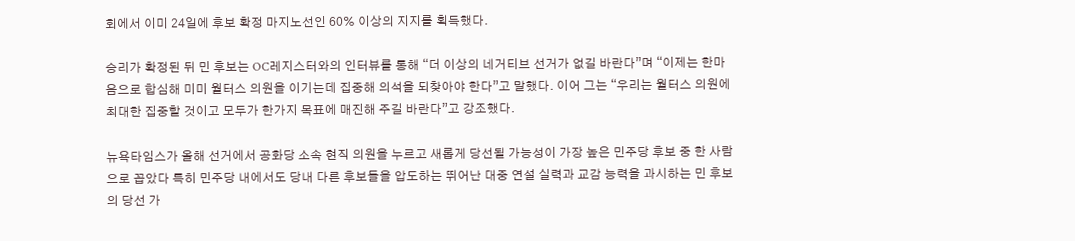회에서 이미 24일에 후보 확정 마지노선인 60% 이상의 지지를 획득했다.

승리가 확정된 뒤 민 후보는 OC레지스터와의 인터뷰를 통해 “더 이상의 네거티브 선거가 없길 바란다”며 “이제는 한마음으로 합심해 미미 월터스 의원을 이기는데 집중해 의석을 되찾아야 한다”고 말했다. 이어 그는 “우리는 월터스 의원에 최대한 집중할 것이고 모두가 한가지 목표에 매진해 주길 바란다”고 강조했다.

뉴욕타임스가 올해 선거에서 공화당 소속 현직 의원을 누르고 새롭게 당선될 가능성이 가장 높은 민주당 후보 중 한 사람으로 꼽았다 특히 민주당 내에서도 당내 다른 후보들을 압도하는 뛰어난 대중 연설 실력과 교감 능력을 과시하는 민 후보의 당선 가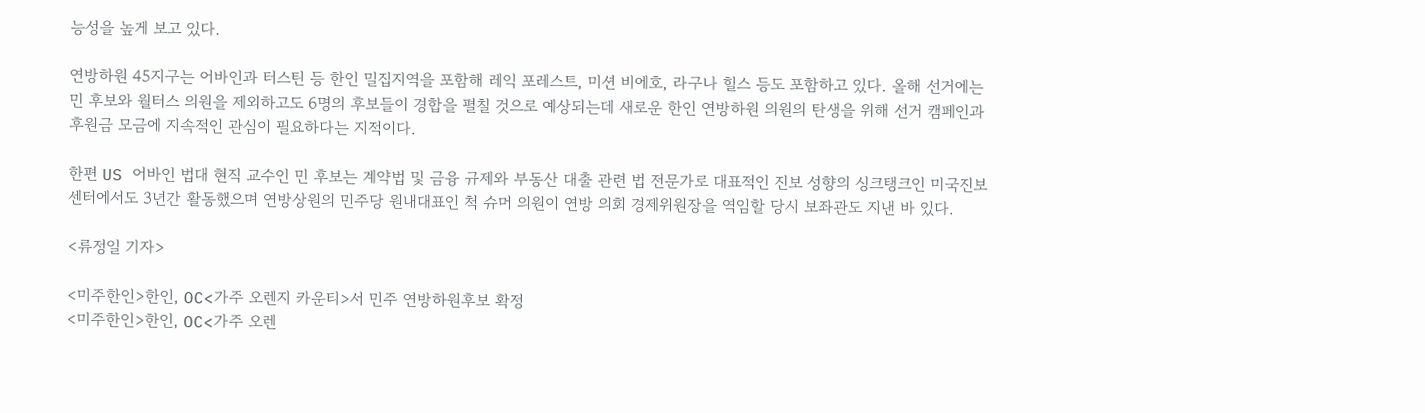능성을 높게 보고 있다.

연방하원 45지구는 어바인과 터스틴 등 한인 밀집지역을 포함해 레익 포레스트, 미션 비에호, 라구나 힐스 등도 포함하고 있다. 올해 선거에는 민 후보와 월터스 의원을 제외하고도 6명의 후보들이 경합을 펼칠 것으로 예상되는데 새로운 한인 연방하원 의원의 탄생을 위해 선거 캠페인과 후원금 모금에 지속적인 관심이 필요하다는 지적이다.

한편 US 어바인 법대 현직 교수인 민 후보는 계약법 및 금융 규제와 부동산 대출 관련 법 전문가로 대표적인 진보 성향의 싱크탱크인 미국진보센터에서도 3년간 활동했으며 연방상원의 민주당 원내대표인 척 슈머 의원이 연방 의회 경제위원장을 역임할 당시 보좌관도 지낸 바 있다.

<류정일 기자>

<미주한인>한인, OC<가주 오렌지 카운티>서 민주 연방하원후보 확정
<미주한인>한인, OC<가주 오렌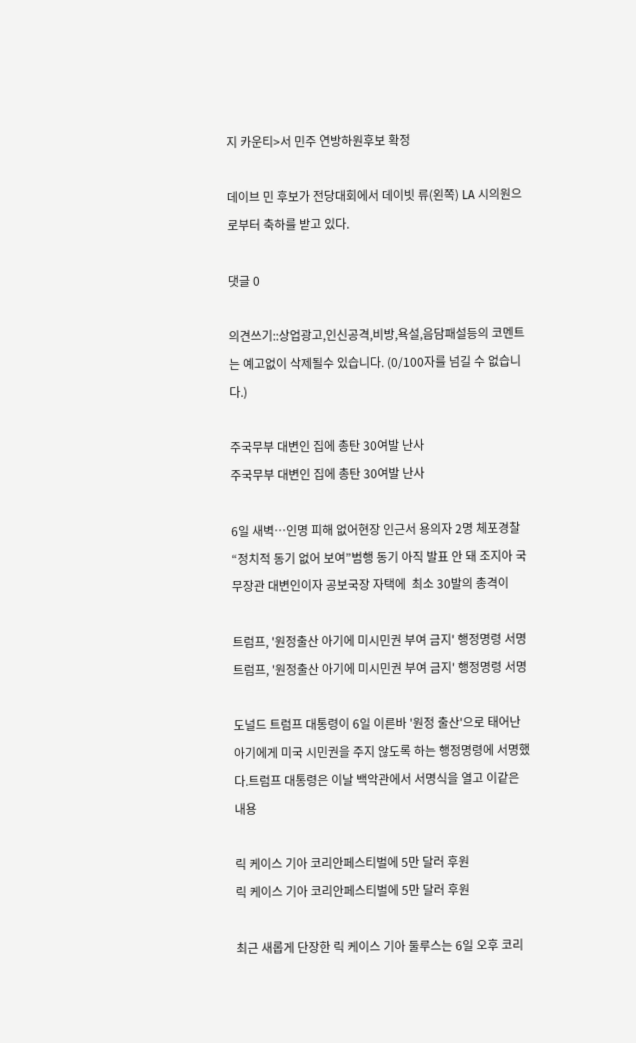지 카운티>서 민주 연방하원후보 확정

데이브 민 후보가 전당대회에서 데이빗 류(왼쪽) LA 시의원으로부터 축하를 받고 있다.

댓글 0

의견쓰기::상업광고,인신공격,비방,욕설,음담패설등의 코멘트는 예고없이 삭제될수 있습니다. (0/100자를 넘길 수 없습니다.)

주국무부 대변인 집에 총탄 30여발 난사
주국무부 대변인 집에 총탄 30여발 난사

6일 새벽…인명 피해 없어현장 인근서 용의자 2명 체포경찰 “정치적 동기 없어 보여”범행 동기 아직 발표 안 돼 조지아 국무장관 대변인이자 공보국장 자택에  최소 30발의 총격이

트럼프, '원정출산 아기에 미시민권 부여 금지' 행정명령 서명
트럼프, '원정출산 아기에 미시민권 부여 금지' 행정명령 서명

도널드 트럼프 대통령이 6일 이른바 '원정 출산'으로 태어난 아기에게 미국 시민권을 주지 않도록 하는 행정명령에 서명했다.트럼프 대통령은 이날 백악관에서 서명식을 열고 이같은 내용

릭 케이스 기아 코리안페스티벌에 5만 달러 후원
릭 케이스 기아 코리안페스티벌에 5만 달러 후원

최근 새롭게 단장한 릭 케이스 기아 둘루스는 6일 오후 코리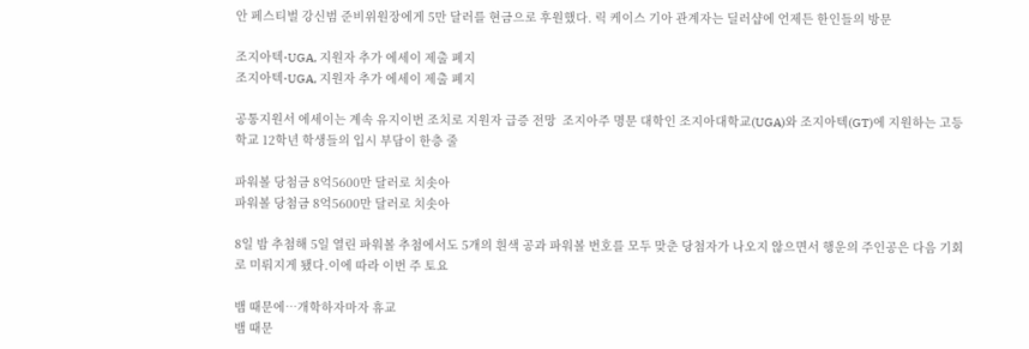안 페스티벌 강신범 준비위원장에게 5만 달러를 현금으로 후원했다. 릭 케이스 기아 관계자는 딜러샵에 언제든 한인들의 방문

조지아텍⋅UGA, 지원자 추가 에세이 제출 폐지
조지아텍⋅UGA, 지원자 추가 에세이 제출 폐지

공통지원서 에세이는 계속 유지이번 조치로 지원자 급증 전망  조지아주 명문 대학인 조지아대학교(UGA)와 조지아텍(GT)에 지원하는 고등학교 12학년 학생들의 입시 부담이 한층 줄

파워볼 당첨금 8억5600만 달러로 치솟아
파워볼 당첨금 8억5600만 달러로 치솟아

8일 밤 추첨해 5일 열린 파워볼 추첨에서도 5개의 흰색 공과 파워볼 번호를 모두 맞춘 당첨자가 나오지 않으면서 행운의 주인공은 다음 기회로 미뤄지게 됐다.이에 따라 이번 주 토요

뱀 때문에…개학하자마자 휴교
뱀 때문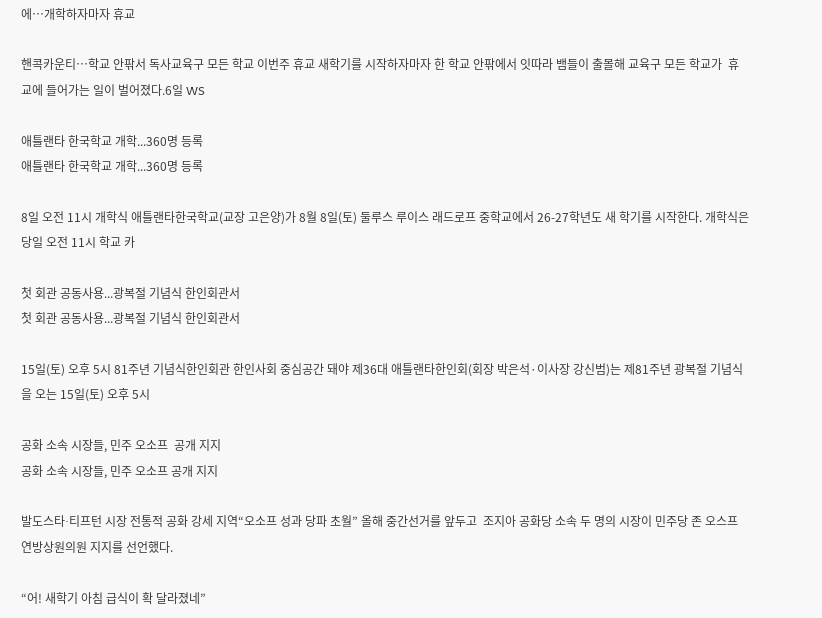에…개학하자마자 휴교

핸콕카운티…학교 안팎서 독사교육구 모든 학교 이번주 휴교 새학기를 시작하자마자 한 학교 안팎에서 잇따라 뱀들이 출몰해 교육구 모든 학교가  휴교에 들어가는 일이 벌어졌다.6일 WS

애틀랜타 한국학교 개학...360명 등록
애틀랜타 한국학교 개학...360명 등록

8일 오전 11시 개학식 애틀랜타한국학교(교장 고은양)가 8월 8일(토) 둘루스 루이스 래드로프 중학교에서 26-27학년도 새 학기를 시작한다. 개학식은 당일 오전 11시 학교 카

첫 회관 공동사용...광복절 기념식 한인회관서
첫 회관 공동사용...광복절 기념식 한인회관서

15일(토) 오후 5시 81주년 기념식한인회관 한인사회 중심공간 돼야 제36대 애틀랜타한인회(회장 박은석·이사장 강신범)는 제81주년 광복절 기념식을 오는 15일(토) 오후 5시

공화 소속 시장들, 민주 오소프  공개 지지
공화 소속 시장들, 민주 오소프 공개 지지

발도스타∙티프턴 시장 전통적 공화 강세 지역“오소프 성과 당파 초월” 올해 중간선거를 앞두고  조지아 공화당 소속 두 명의 시장이 민주당 존 오스프 연방상원의원 지지를 선언했다.

“어! 새학기 아침 급식이 확 달라졌네”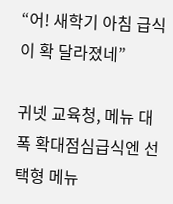“어! 새학기 아침 급식이 확 달라졌네”

귀넷 교육청, 메뉴 대폭 확대점심급식엔 선택형 메뉴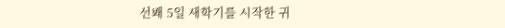선봬 5일 새학기를 시작한 귀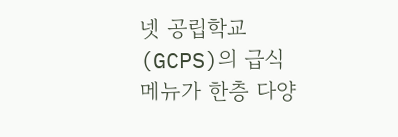넷 공립학교(GCPS)의 급식 메뉴가 한층 다양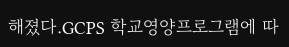해졌다.GCPS 학교영양프로그램에 따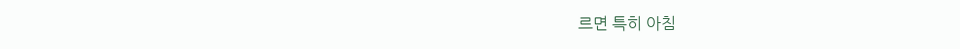르면 특히 아침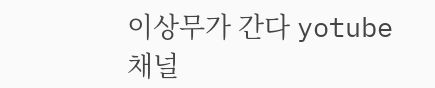이상무가 간다 yotube 채널